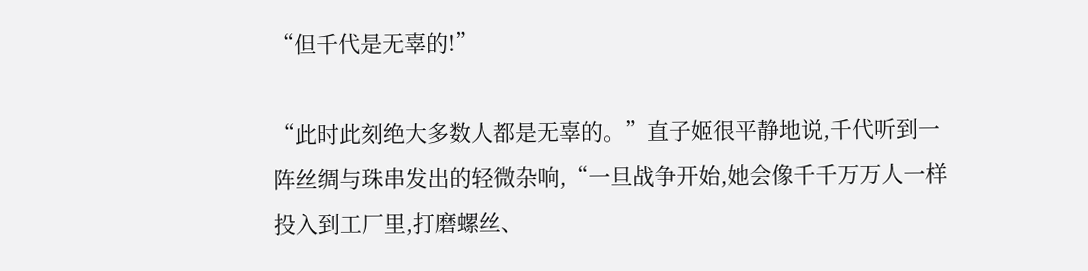“但千代是无辜的!”

“此时此刻绝大多数人都是无辜的。”直子姬很平静地说,千代听到一阵丝绸与珠串发出的轻微杂响,“一旦战争开始,她会像千千万万人一样投入到工厂里,打磨螺丝、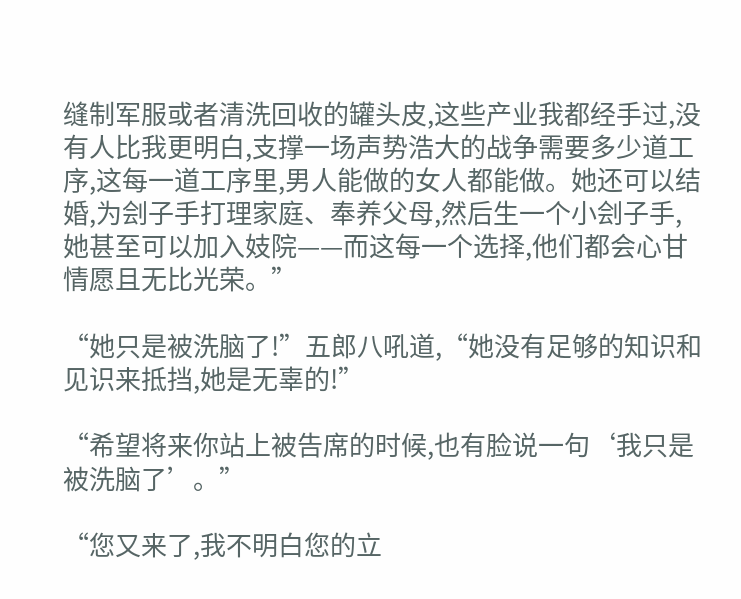缝制军服或者清洗回收的罐头皮,这些产业我都经手过,没有人比我更明白,支撑一场声势浩大的战争需要多少道工序,这每一道工序里,男人能做的女人都能做。她还可以结婚,为刽子手打理家庭、奉养父母,然后生一个小刽子手,她甚至可以加入妓院——而这每一个选择,他们都会心甘情愿且无比光荣。”

“她只是被洗脑了!”五郎八吼道,“她没有足够的知识和见识来抵挡,她是无辜的!”

“希望将来你站上被告席的时候,也有脸说一句‘我只是被洗脑了’。”

“您又来了,我不明白您的立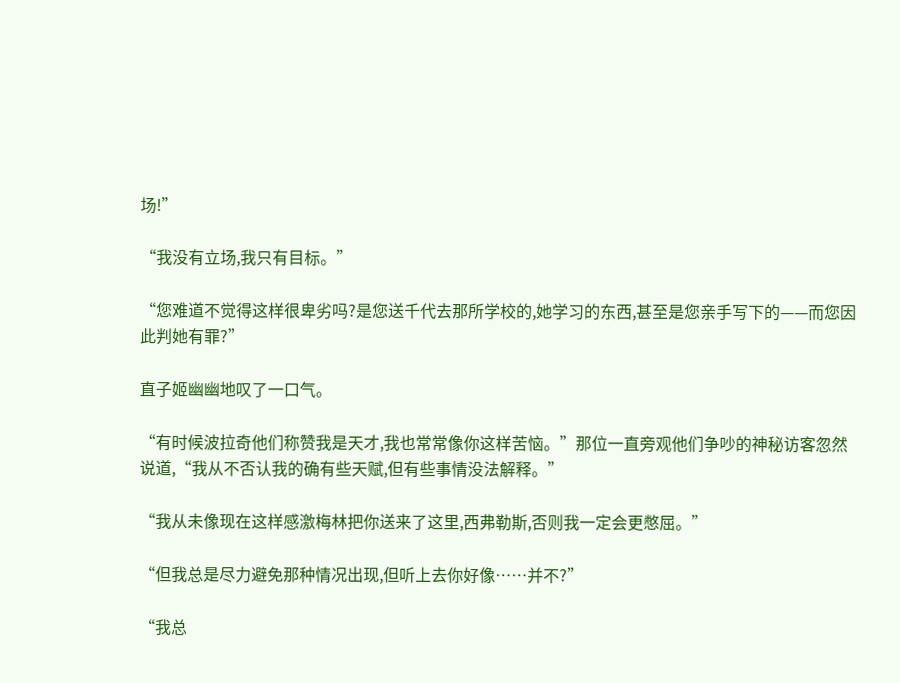场!”

“我没有立场,我只有目标。”

“您难道不觉得这样很卑劣吗?是您送千代去那所学校的,她学习的东西,甚至是您亲手写下的——而您因此判她有罪?”

直子姬幽幽地叹了一口气。

“有时候波拉奇他们称赞我是天才,我也常常像你这样苦恼。”那位一直旁观他们争吵的神秘访客忽然说道,“我从不否认我的确有些天赋,但有些事情没法解释。”

“我从未像现在这样感激梅林把你送来了这里,西弗勒斯,否则我一定会更憋屈。”

“但我总是尽力避免那种情况出现,但听上去你好像……并不?”

“我总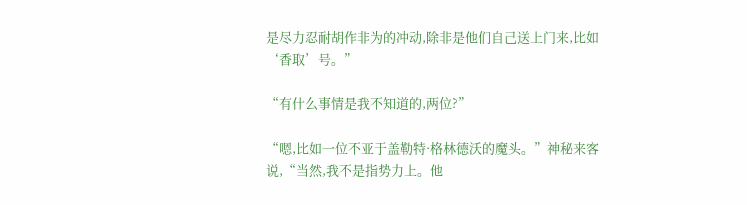是尽力忍耐胡作非为的冲动,除非是他们自己送上门来,比如‘香取’号。”

“有什么事情是我不知道的,两位?”

“嗯,比如一位不亚于盖勒特·格林德沃的魔头。”神秘来客说,“当然,我不是指势力上。他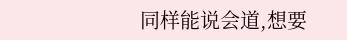同样能说会道,想要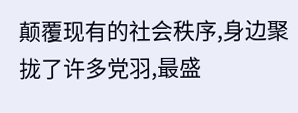颠覆现有的社会秩序,身边聚拢了许多党羽,最盛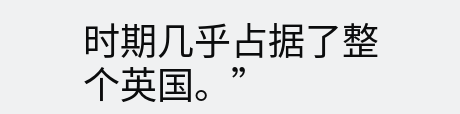时期几乎占据了整个英国。”